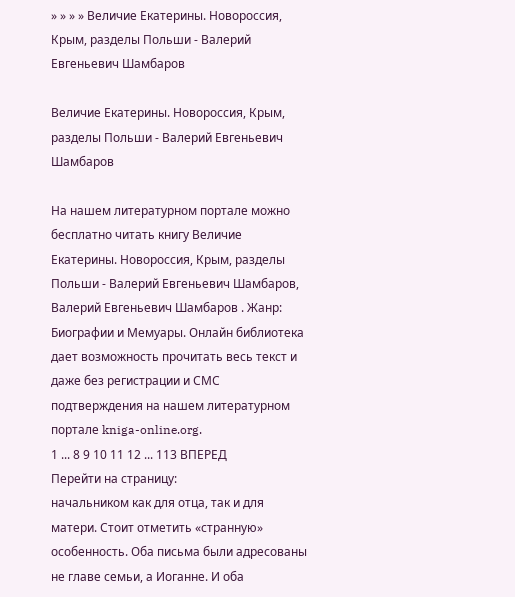» » » » Величие Екатерины. Новороссия, Крым, разделы Польши - Валерий Евгеньевич Шамбаров

Величие Екатерины. Новороссия, Крым, разделы Польши - Валерий Евгеньевич Шамбаров

На нашем литературном портале можно бесплатно читать книгу Величие Екатерины. Новороссия, Крым, разделы Польши - Валерий Евгеньевич Шамбаров, Валерий Евгеньевич Шамбаров . Жанр: Биографии и Мемуары. Онлайн библиотека дает возможность прочитать весь текст и даже без регистрации и СМС подтверждения на нашем литературном портале kniga-online.org.
1 ... 8 9 10 11 12 ... 113 ВПЕРЕД
Перейти на страницу:
начальником как для отца, так и для матери. Стоит отметить «странную» особенность. Оба письма были адресованы не главе семьи, а Иоганне. И оба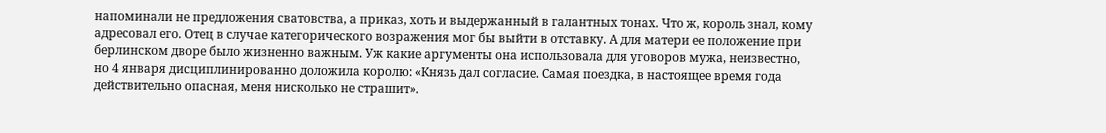напоминали не предложения сватовства, а приказ, хоть и выдержанный в галантных тонах. Что ж, король знал, кому адресовал его. Отец в случае категорического возражения мог бы выйти в отставку. А для матери ее положение при берлинском дворе было жизненно важным. Уж какие аргументы она использовала для уговоров мужа, неизвестно, но 4 января дисциплинированно доложила королю: «Князь дал согласие. Самая поездка, в настоящее время года действительно опасная, меня нисколько не страшит».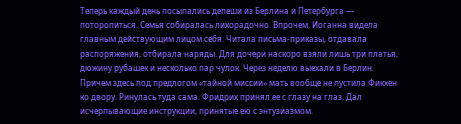Теперь каждый день посыпались депеши из Берлина и Петербурга — поторопиться. Семья собиралась лихорадочно. Впрочем, Иоганна видела главным действующим лицом себя. Читала письма-приказы, отдавала распоряжения, отбирала наряды. Для дочери наскоро взяли лишь три платья, дюжину рубашек и несколько пар чулок. Через неделю выехали в Берлин. Причем здесь под предлогом «тайной миссии» мать вообще не пустила Фикхен ко двору. Ринулась туда сама. Фридрих принял ее с глазу на глаз. Дал исчерпывающие инструкции, принятые ею с энтузиазмом.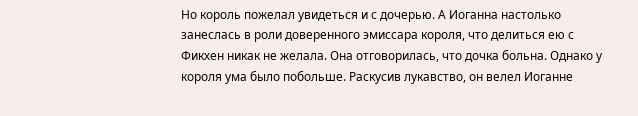Но король пожелал увидеться и с дочерью. А Иоганна настолько занеслась в роли доверенного эмиссара короля, что делиться ею с Фикхен никак не желала. Она отговорилась, что дочка больна. Однако у короля ума было побольше. Раскусив лукавство, он велел Иоганне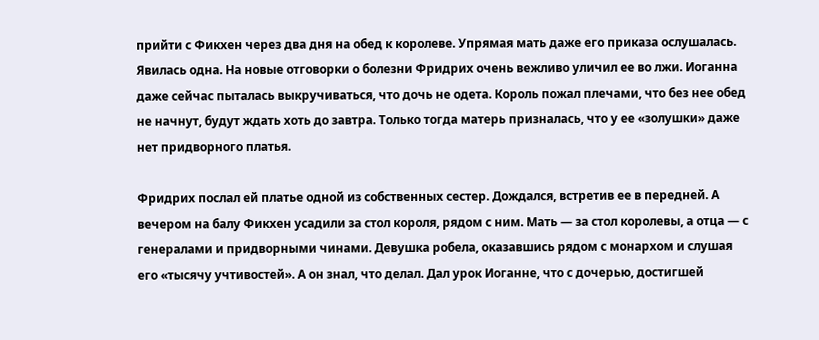прийти с Фикхен через два дня на обед к королеве. Упрямая мать даже его приказа ослушалась. Явилась одна. На новые отговорки о болезни Фридрих очень вежливо уличил ее во лжи. Иоганна даже сейчас пыталась выкручиваться, что дочь не одета. Король пожал плечами, что без нее обед не начнут, будут ждать хоть до завтра. Только тогда матерь призналась, что у ее «золушки» даже нет придворного платья.

Фридрих послал ей платье одной из собственных сестер. Дождался, встретив ее в передней. А вечером на балу Фикхен усадили за стол короля, рядом с ним. Мать — за стол королевы, а отца — с генералами и придворными чинами. Девушка робела, оказавшись рядом с монархом и слушая его «тысячу учтивостей». А он знал, что делал. Дал урок Иоганне, что с дочерью, достигшей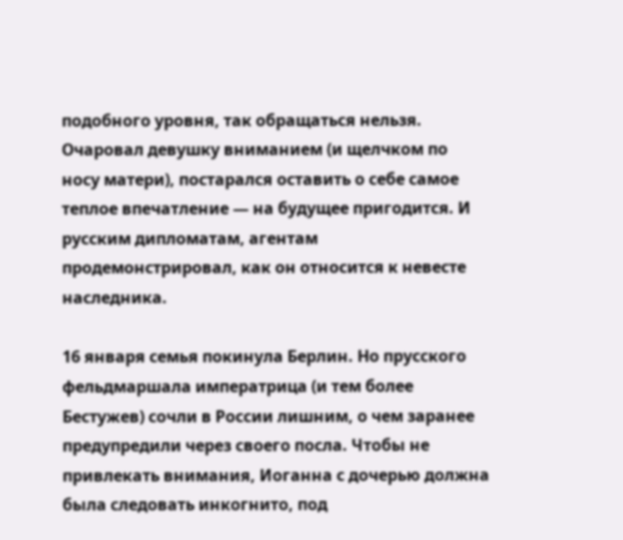подобного уровня, так обращаться нельзя. Очаровал девушку вниманием (и щелчком по носу матери), постарался оставить о себе самое теплое впечатление — на будущее пригодится. И русским дипломатам, агентам продемонстрировал, как он относится к невесте наследника.

16 января семья покинула Берлин. Но прусского фельдмаршала императрица (и тем более Бестужев) сочли в России лишним, о чем заранее предупредили через своего посла. Чтобы не привлекать внимания, Иоганна с дочерью должна была следовать инкогнито, под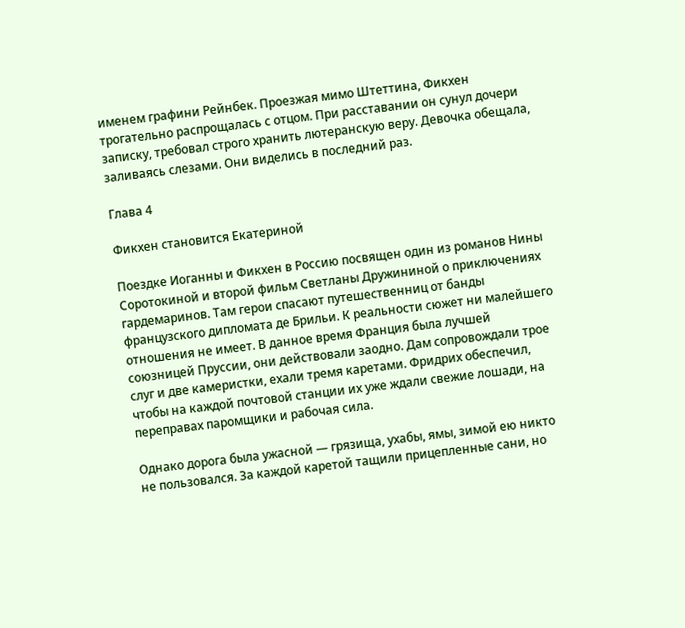именем графини Рейнбек. Проезжая мимо Штеттина, Фикхен трогательно распрощалась с отцом. При расставании он сунул дочери записку, требовал строго хранить лютеранскую веру. Девочка обещала, заливаясь слезами. Они виделись в последний раз.

Глава 4

Фикхен становится Екатериной

Поездке Иоганны и Фикхен в Россию посвящен один из романов Нины Соротокиной и второй фильм Светланы Дружининой о приключениях гардемаринов. Там герои спасают путешественниц от банды французского дипломата де Брильи. К реальности сюжет ни малейшего отношения не имеет. В данное время Франция была лучшей союзницей Пруссии, они действовали заодно. Дам сопровождали трое слуг и две камеристки, ехали тремя каретами. Фридрих обеспечил, чтобы на каждой почтовой станции их уже ждали свежие лошади, на переправах паромщики и рабочая сила.

Однако дорога была ужасной — грязища, ухабы, ямы, зимой ею никто не пользовался. За каждой каретой тащили прицепленные сани, но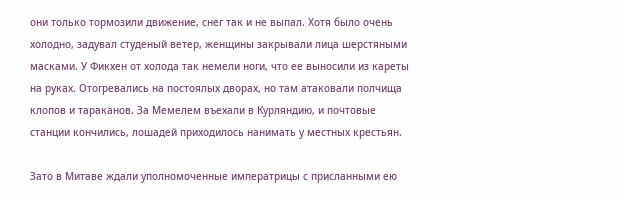они только тормозили движение, снег так и не выпал. Хотя было очень холодно, задувал студеный ветер, женщины закрывали лица шерстяными масками. У Фикхен от холода так немели ноги, что ее выносили из кареты на руках. Отогревались на постоялых дворах, но там атаковали полчища клопов и тараканов. За Мемелем въехали в Курляндию, и почтовые станции кончились, лошадей приходилось нанимать у местных крестьян.

Зато в Митаве ждали уполномоченные императрицы с присланными ею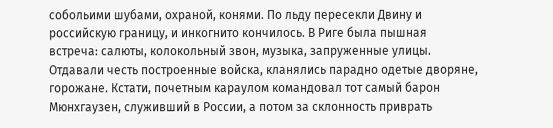собольими шубами, охраной, конями. По льду пересекли Двину и российскую границу, и инкогнито кончилось. В Риге была пышная встреча: салюты, колокольный звон, музыка, запруженные улицы. Отдавали честь построенные войска, кланялись парадно одетые дворяне, горожане. Кстати, почетным караулом командовал тот самый барон Мюнхгаузен, служивший в России, а потом за склонность приврать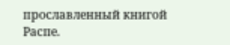прославленный книгой Распе.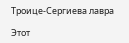Троице-Сергиева лавра

Этот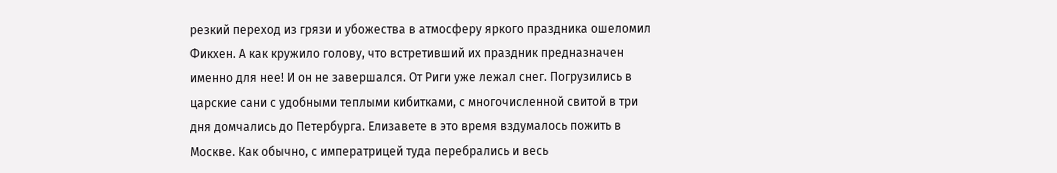резкий переход из грязи и убожества в атмосферу яркого праздника ошеломил Фикхен. А как кружило голову, что встретивший их праздник предназначен именно для нее! И он не завершался. От Риги уже лежал снег. Погрузились в царские сани с удобными теплыми кибитками, с многочисленной свитой в три дня домчались до Петербурга. Елизавете в это время вздумалось пожить в Москве. Как обычно, с императрицей туда перебрались и весь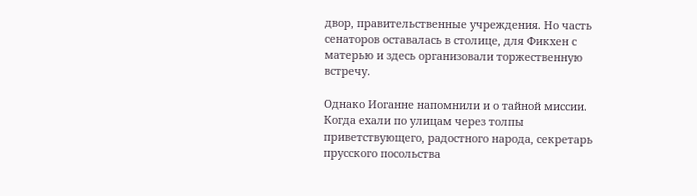двор, правительственные учреждения. Но часть сенаторов оставалась в столице, для Фикхен с матерью и здесь организовали торжественную встречу.

Однако Иоганне напомнили и о тайной миссии. Когда ехали по улицам через толпы приветствующего, радостного народа, секретарь прусского посольства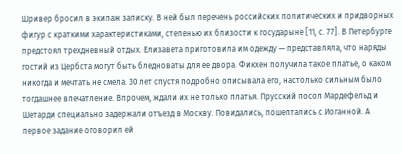Шривер бросил в экипаж записку. В ней был перечень российских политических и придворных фигур с краткими характеристиками, степенью их близости к государыне [11, с. 77]. В Петербурге предстоял трехдневный отдых. Елизавета приготовила им одежду — представляла, что наряды гостий из Цербста могут быть бледноваты для ее двора. Фикхен получила такое платье, о каком никогда и мечтать не смела. 30 лет спустя подробно описывала его, настолько сильным было тогдашнее впечатление. Впрочем, ждали их не только платья. Прусский посол Мардефельд и Шетарди специально задержали отъезд в Москву. Повидались, пошептались с Иоганной. А первое задание оговорил ей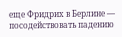еще Фридрих в Берлине — посодействовать падению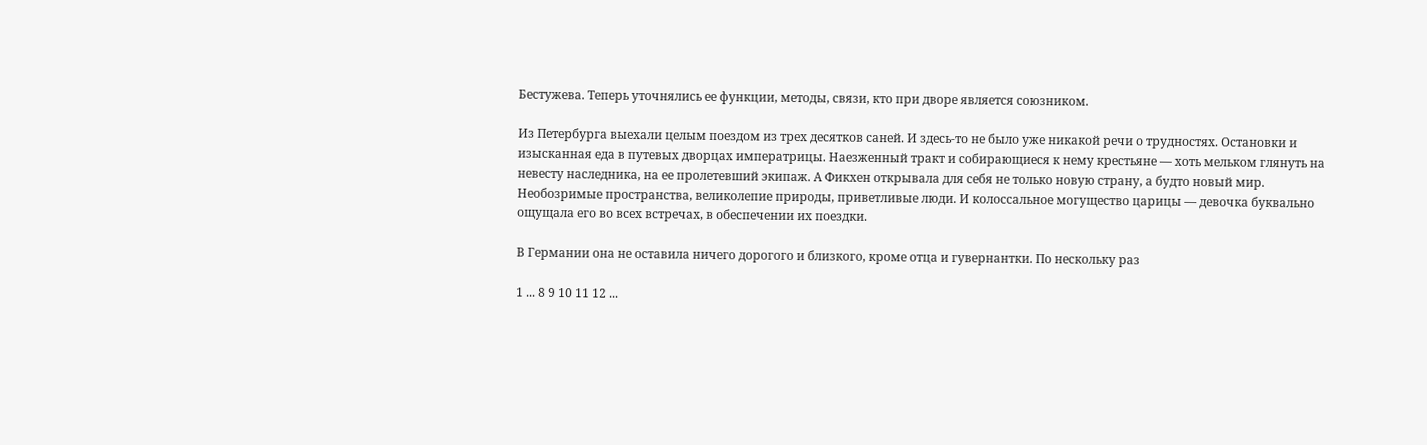Бестужева. Теперь уточнялись ее функции, методы, связи, кто при дворе является союзником.

Из Петербурга выехали целым поездом из трех десятков саней. И здесь-то не было уже никакой речи о трудностях. Остановки и изысканная еда в путевых дворцах императрицы. Наезженный тракт и собирающиеся к нему крестьяне — хоть мельком глянуть на невесту наследника, на ее пролетевший экипаж. А Фикхен открывала для себя не только новую страну, а будто новый мир. Необозримые пространства, великолепие природы, приветливые люди. И колоссальное могущество царицы — девочка буквально ощущала его во всех встречах, в обеспечении их поездки.

В Германии она не оставила ничего дорогого и близкого, кроме отца и гувернантки. По нескольку раз

1 ... 8 9 10 11 12 ...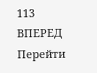113 ВПЕРЕД
Перейти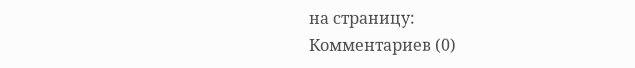на страницу:
Комментариев (0)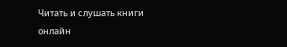Читать и слушать книги онлайн